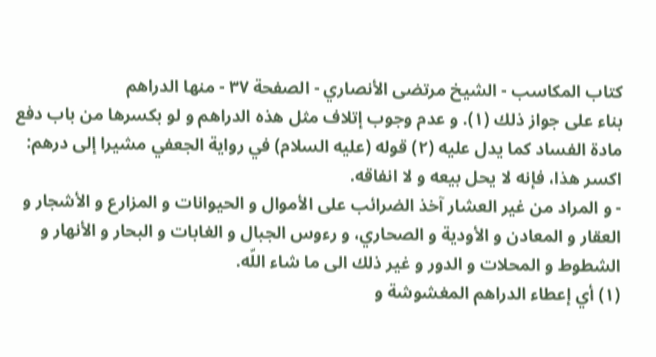كتاب المكاسب - الشيخ مرتضى الأنصاري - الصفحة ٣٧ - منها الدراهم
بناء على جواز ذلك (١). و عدم وجوب إتلاف مثل هذه الدراهم و لو بكسرها من باب دفع مادة الفساد كما يدل عليه (٢) قوله (عليه السلام) في رواية الجعفي مشيرا إلى درهم: اكسر هذا، فإنه لا يحل بيعه و لا انفاقه.
- و المراد من غير العشار آخذ الضرائب على الأموال و الحيوانات و المزارع و الأشجار و العقار و المعادن و الأودية و الصحاري، و رءوس الجبال و الغابات و البحار و الأنهار و الشطوط و المحلات و الدور و غير ذلك الى ما شاء اللّه.
(١) أي إعطاء الدراهم المغشوشة و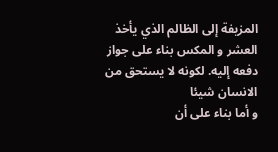المزيفة إلى الظالم الذي يأخذ العشر و المكس بناء على جواز دفعه إليه. لكونه لا يستحق من الانسان شيئا
و أما بناء على أن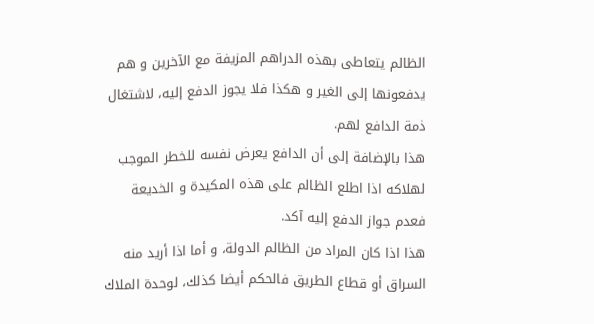الظالم يتعاطى بهذه الدراهم المزيفة مع الآخرين و هم يدفعونها إلى الغير و هكذا فلا يجوز الدفع إليه، لاشتغال ذمة الدافع لهم.
هذا بالإضافة إلى أن الدافع يعرض نفسه للخطر الموجب لهلاكه اذا اطلع الظالم على هذه المكيدة و الخديعة فعدم جواز الدفع إليه آكد.
هذا اذا كان المراد من الظالم الدولة، و أما اذا أريد منه السراق أو قطاع الطريق فالحكم أيضا كذلك، لوحدة الملاك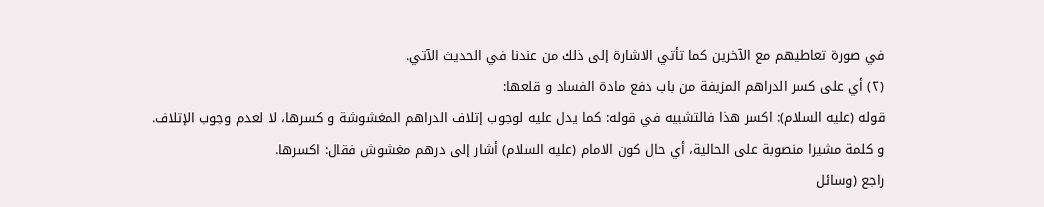في صورة تعاطيهم مع الآخرين كما تأتي الاشارة إلى ذلك من عندنا في الحديث الآتي.
(٢) أي على كسر الدراهم المزيفة من باب دفع مادة الفساد و قلعها:
قوله (عليه السلام): اكسر هذا فالتشبيه في قوله: كما يدل عليه لوجوب إتلاف الدراهم المغشوشة و كسرها، لا لعدم وجوب الإتلاف.
و كلمة مشيرا منصوبة على الحالية، أي حال كون الامام (عليه السلام) أشار إلى درهم مغشوش فقال: اكسرها.
راجع (وسائل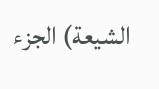الشيعة) الجزء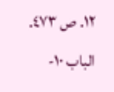١٢. ص ٤٧٣. الباب ١٠-